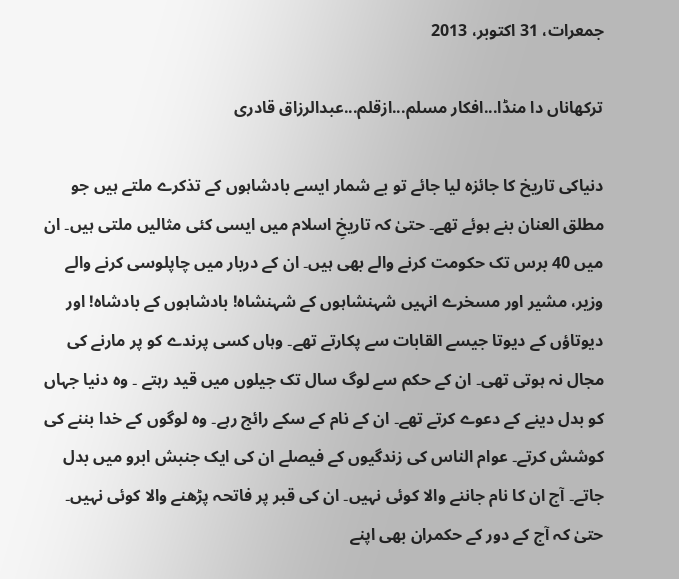جمعرات، 31 اکتوبر، 2013

ترکھاناں دا منڈا...افکار مسلم...ازقلم...عبدالرزاق قادری

دنیاکی تاریخ کا جائزہ لیا جائے تو بے شمار ایسے بادشاہوں کے تذکرے ملتے ہیں جو مطلق العنان بنے ہوئے تھے۔ حتیٰ کہ تاریخِ اسلام میں ایسی کئی مثالیں ملتی ہیں۔ ان میں 40 برس تک حکومت کرنے والے بھی ہیں۔ ان کے دربار میں چاپلوسی کرنے والے وزیر، مشیر اور مسخرے انہیں شہنشاہوں کے شہنشاہ! بادشاہوں کے بادشاہ! اور دیوتاؤں کے دیوتا جیسے القابات سے پکارتے تھے۔ وہاں کسی پرندے کو پر مارنے کی مجال نہ ہوتی تھی۔ ان کے حکم سے لوگ سال تک جیلوں میں قید رہتے ۔ وہ دنیا جہاں کو بدل دینے کے دعوے کرتے تھے۔ ان کے نام کے سکے رائج رہے۔ وہ لوگوں کے خدا بننے کی کوشش کرتے۔ عوام الناس کی زندگیوں کے فیصلے ان کی ایک جنبش ابرو میں بدل جاتے۔ آج ان کا نام جاننے والا کوئی نہیں۔ ان کی قبر پر فاتحہ پڑھنے والا کوئی نہیں۔ حتیٰ کہ آج کے دور کے حکمران بھی اپنے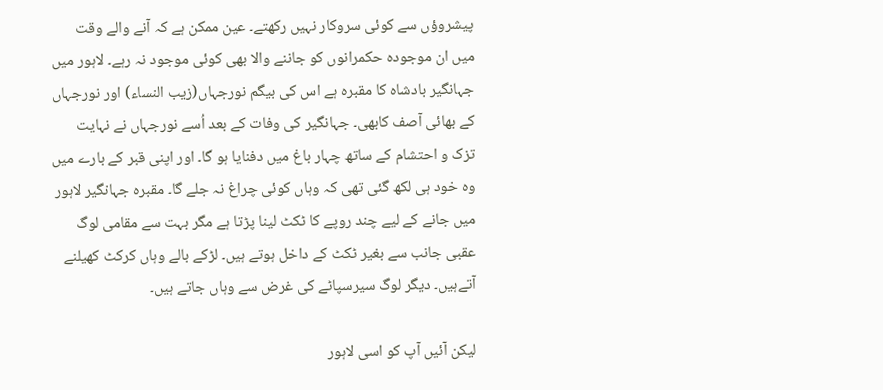پیشروؤں سے کوئی سروکار نہیں رکھتے۔ عین ممکن ہے کہ آنے والے وقت میں ان موجودہ حکمرانوں کو جاننے والا بھی کوئی موجود نہ رہے۔ لاہور میں جہانگیر بادشاہ کا مقبرہ ہے اس کی بیگم نورجہاں(زیب النساء) اور نورجہاں کے بھائی آصف کابھی۔ جہانگیر کی وفات کے بعد اُسے نورجہاں نے نہایت تزک و احتشام کے ساتھ چہار باغ میں دفنایا ہو گا۔ اور اپنی قبر کے بارے میں وہ خود ہی لکھ گئی تھی کہ وہاں کوئی چراغ نہ جلے گا۔ مقبرہ جہانگیر لاہور میں جانے کے لیے چند روپے کا ٹکٹ لینا پڑتا ہے مگر بہت سے مقامی لوگ عقبی جانب سے بغیر ٹکٹ کے داخل ہوتے ہیں۔ لڑکے بالے وہاں کرکٹ کھیلنے آتےہیں۔ دیگر لوگ سیرسپاٹے کی غرض سے وہاں جاتے ہیں۔

لیکن آئیں آپ کو اسی لاہور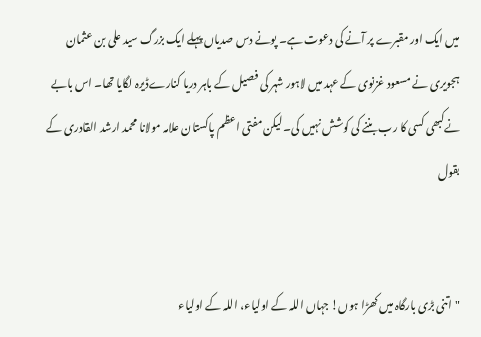میں ایک اور مقبرے پر آنے کی دعوت ہے۔ پونے دس صدیاں پہلے ایک بزرگ سید علی بن عثمان ہجویری نے مسعود غزنوی کے عہد میں لاہور شہر کی فصیل کے باہر دریا کنارےڈیرہ لگایا تھا۔ اس بابے نےکبھی کسی کا رب بننے کی کوشش نہیں کی۔ لیکن مفتی اعظم پاکستان علامہ مولانا محمد ارشد القادری کے بقول


"اتنی بڑی بارگاہ میں کھڑا ہوں! جہاں اللہ کے اولیاء، اللہ کے اولیاء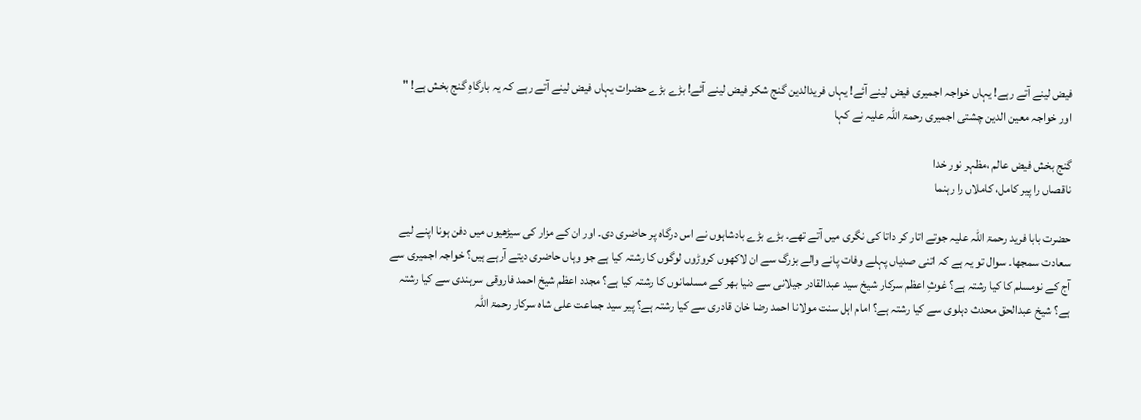فیض لینے آتے رہے! یہاں خواجہ اجمیری فیض لینے آئے! یہاں فریدالدین گنج شکر فیض لینے آئے! بڑے بڑے حضرات یہاں فیض لینے آتے رہے کہ یہ بارگاہِ گنج بخش ہے! "
اور خواجہ معین الدین چشتی اجمیری رحمۃ اللہ علیہ نے کہا

گنج بخش فیض عالم ،مظہر نور خدا
ناقصاں را پیر کامل، کاملاں را رہنما

حضرت بابا فرید رحمۃ اللہ علیہ جوتے اتار کر داتا کی نگری میں آتے تھے۔ بڑے بڑے بادشاہوں نے اس درگاہ پر حاضری دی۔ اور ان کے مزار کی سیڑھیوں میں دفن ہونا اپنے لیے سعادت سمجھا۔ سوال تو یہ ہے کہ اتنی صدیاں پہلے وفات پانے والے بزرگ سے ان لاکھوں کروڑوں لوگوں کا رشتہ کیا ہے جو وہاں حاضری دیتے آرہے ہیں؟ خواجہ اجمیری سے آج کے نومسلم کا کیا رشتہ ہے؟ غوثِ اعظم سرکار شیخ سید عبدالقادر جیلانی سے دنیا بھر کے مسلمانوں کا رشتہ کیا ہے؟ مجدد اعظم شیخ احمد فاروقی سرہندی سے کیا رشتہ ہے؟ شیخ عبدالحق محدث دہلوی سے کیا رشتہ ہے؟ امام اہل سنت مولانا احمد رضا خان قادری سے کیا رشتہ ہے؟ پیر سید جماعت علی شاہ سرکار رحمۃ اللہ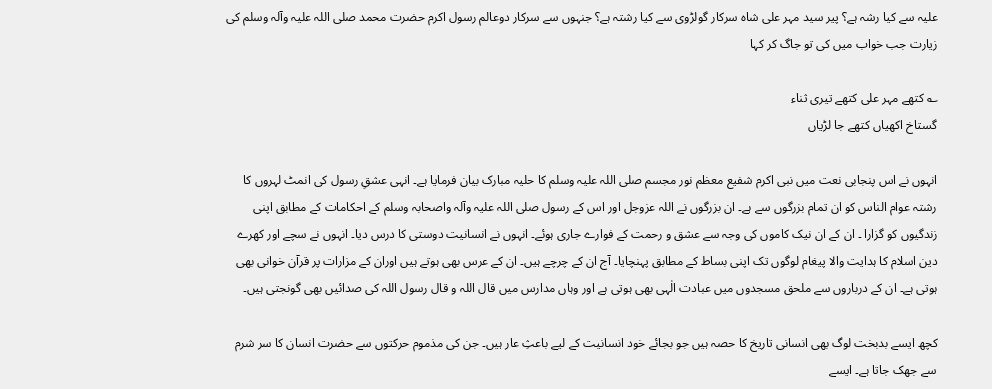علیہ سے کیا رشہ ہے؟ پیر سید مہر علی شاہ سرکار گولڑوی سے کیا رشتہ ہے؟ جنہوں سے سرکار دوعالم رسول اکرم حضرت محمد صلی اللہ علیہ وآلہ وسلم کی زیارت جب خواب میں کی تو جاگ کر کہا

؎ کتھے مہر علی کتھے تیری ثناء
گستاخ اکھیاں کتھے جا لڑیاں

انہوں نے اس پنجابی نعت میں نبی اکرم شفیع معظم نور مجسم صلی اللہ علیہ وسلم کا حلیہ مبارک بیان فرمایا ہے۔ انہی عشقِ رسول کی انمٹ لہروں کا رشتہ عوام الناس کو ان تمام بزرگوں سے ہے۔ ان بزرگوں نے اللہ عزوجل اور اس کے رسول صلی اللہ علیہ وآلہ واصحابہ وسلم کے احکامات کے مطابق اپنی زندگیوں کو گزارا ۔ ان کے ان نیک کاموں کی وجہ سے عشق و رحمت کے فوارے جاری ہوئے۔ انہوں نے انسانیت دوستی کا درس دیا۔ انہوں نے سچے اور کھرے دین اسلام کا ہدایت والا پیغام لوگوں تک اپنی بساط کے مطابق پہنچایا۔ آج ان کے چرچے ہیں۔ ان کے عرس بھی ہوتے ہیں اوران کے مزارات پر قرآن خوانی بھی ہوتی ہے۔ ان کے درباروں سے ملحق مسجدوں میں عبادت الٰہی بھی ہوتی ہے اور وہاں مدارس میں قال اللہ و قال رسول اللہ کی صدائیں بھی گونجتی ہیں۔

کچھ ایسے بدبخت لوگ بھی انسانی تاریخ کا حصہ ہیں جو بجائے خود انسانیت کے لیے باعثِ عار ہیں۔ جن کی مذموم حرکتوں سے حضرت انسان کا سر شرم سے جھک جاتا ہے۔ ایسے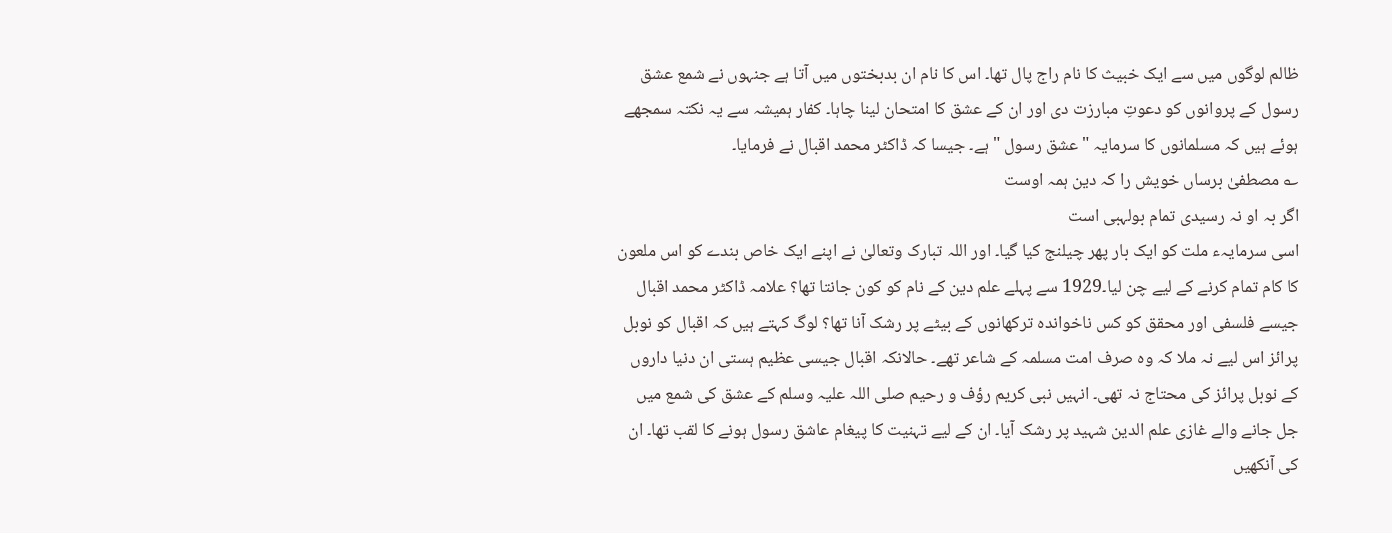ظالم لوگوں میں سے ایک خبیث کا نام راج پال تھا۔ اس کا نام ان بدبختوں میں آتا ہے جنہوں نے شمع عشق رسول کے پروانوں کو دعوتِ مبارزت دی اور ان کے عشق کا امتحان لینا چاہا۔ کفار ہمیشہ سے یہ نکتہ سمجھے ہوئے ہیں کہ مسلمانوں کا سرمایہ "عشق رسول " ہے۔ جیسا کہ ڈاکٹر محمد اقبال نے فرمایا۔
؎ مصطفیٰ برساں خویش را کہ دین ہمہ اوست
اگر بہ او نہ رسیدی تمام بولہبی است
اسی سرمایہء ملت کو ایک بار پھر چیلنج کیا گیا۔ اور اللہ تبارک وتعالیٰ نے اپنے ایک خاص بندے کو اس ملعون کا کام تمام کرنے کے لیے چن لیا۔1929 سے پہلے علم دین کے نام کو کون جانتا تھا؟ علامہ ڈاکٹر محمد اقبال جیسے فلسفی اور محقق کو کس ناخواندہ ترکھانوں کے بیٹے پر رشک آنا تھا؟ لوگ کہتے ہیں کہ اقبال کو نوبل پرائز اس لیے نہ ملا کہ وہ صرف امت مسلمہ کے شاعر تھے۔ حالانکہ اقبال جیسی عظیم ہستی ان دنیا داروں کے نوبل پرائز کی محتاج نہ تھی۔ انہیں نبی کریم رؤف و رحیم صلی اللہ علیہ وسلم کے عشق کی شمع میں جل جانے والے غازی علم الدین شہید پر رشک آیا۔ ان کے لیے تہنیت کا پیغام عاشق رسول ہونے کا لقب تھا۔ ان کی آنکھیں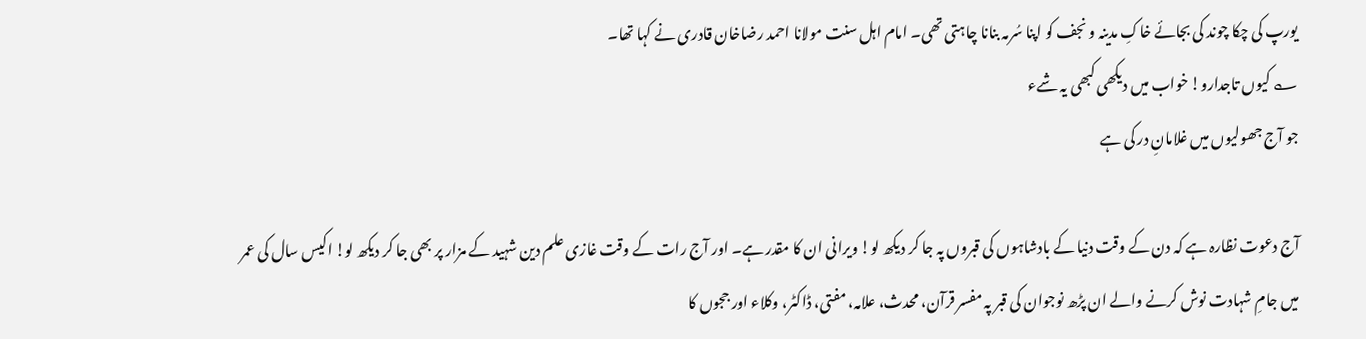یورپ کی چکا چوند کی بجائے خاکِ مدینہ و نجف کو اپنا سُرمہ بنانا چاہتی تھی۔ امام اہل سنت مولانا احمد رضاخان قادری نے کہا تھا۔
؎ کیوں تاجدارو! خواب میں دیکھی کبھی یہ شےء
جو آج جھولیوں میں غلامانِ در کی ہے

آج دعوت نظارہ ہے کہ دن کے وقت دنیا کے بادشاہوں کی قبروں پہ جا کر دیکھ لو! ویرانی ان کا مقدر ہے۔ اور آج رات کے وقت غازی علم دین شہید کے مزار پر بھی جا کر دیکھ لو! اکیس سال کی عمر میں جامِ شہادت نوش کرنے والے ان پڑھ نوجوان کی قبر پہ مفسر قرآن، محدث، علامہ، مفتی، ڈاکٹر، وکلاء اور ججوں کا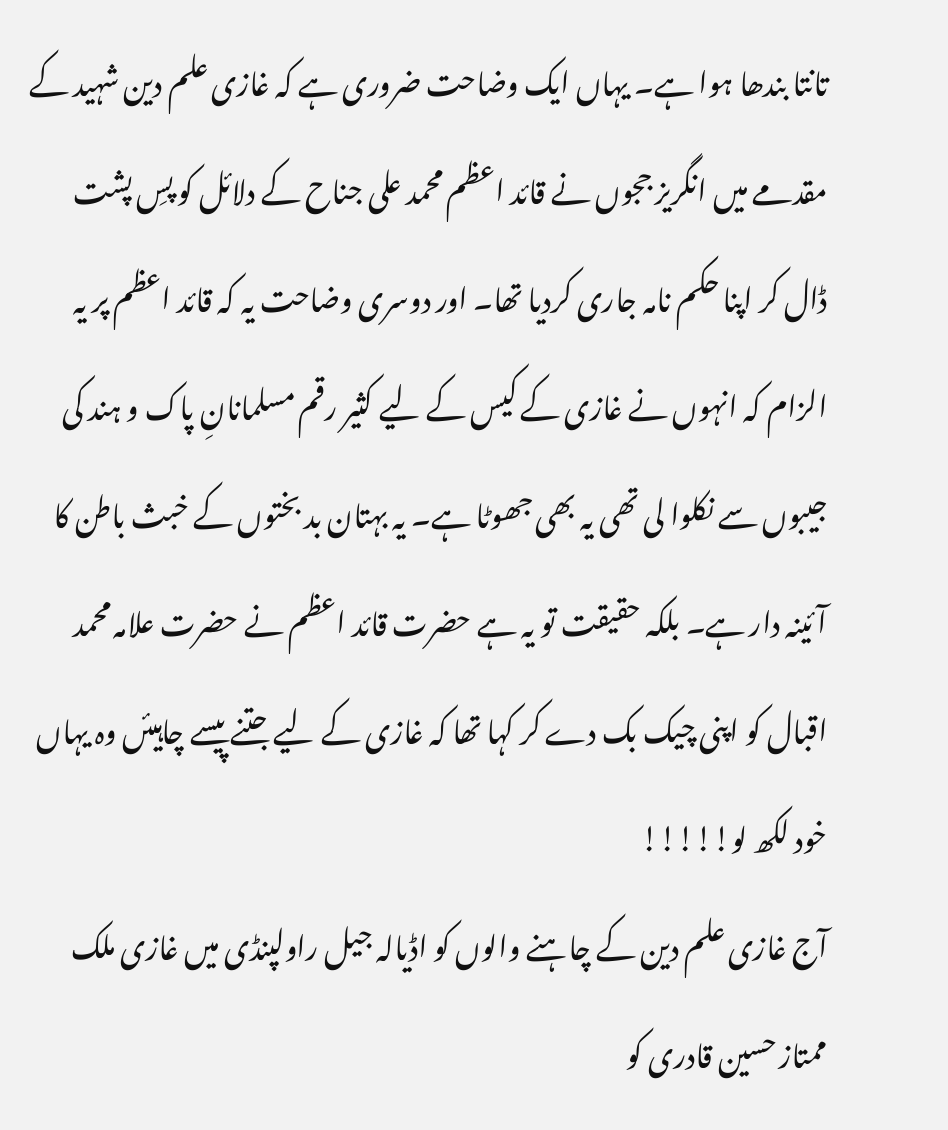تانتا بندھا ہوا ہے۔ یہاں ایک وضاحت ضروری ہے کہ غازی علم دین شہید کے مقدمے میں انگریز ججوں نے قائد اعظم محمد علی جناح کے دلائل کو پسِ پشت ڈال کر اپنا حکم نامہ جاری کردیا تھا۔ اور دوسری وضاحت یہ کہ قائد اعظم پر یہ الزام کہ انہوں نے غازی کے کیس کے لیے کثیر رقم مسلمانانِ پاک و ہند کی جیبوں سے نکلوا لی تھی یہ بھی جھوٹا ہے۔ یہ بہتان بد بختوں کے خبث باطن کا آئینہ دار ہے۔ بلکہ حقیقت تو یہ ہے حضرت قائد اعظم نے حضرت علامہ محمد اقبال کو اپنی چیک بک دے کر کہا تھا کہ غازی کے لیے جتنے پیسے چاہیئں وہ یہاں خود لکھ لو!!!!!
آج غازی علم دین کے چاہنے والوں کو اڈیالہ جیل راولپنڈی میں غازی ملک ممتاز حسین قادری کو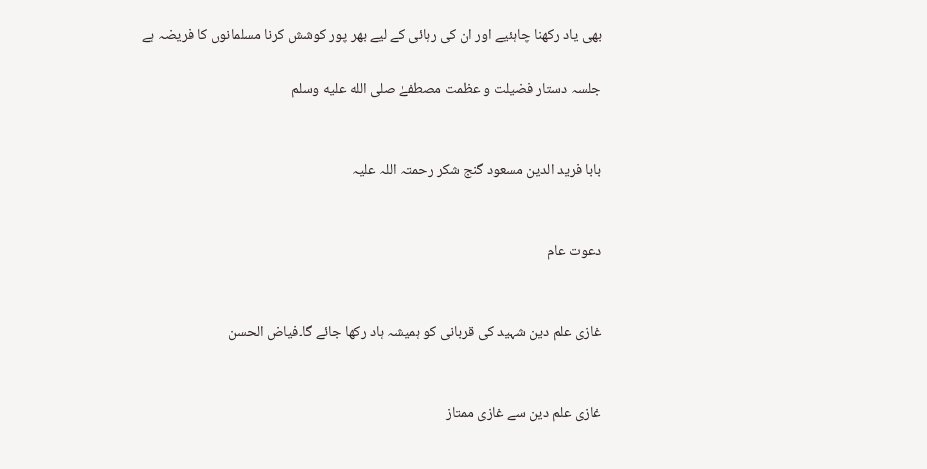بھی یاد رکھنا چاہئیے اور ان کی رہائی کے لیے بھر پور کوشش کرنا مسلمانوں کا فریضہ ہے

جلسہ دستار فضیلت و عظمت مصطفےٰ صلى الله عليه وسلم


بابا فرید الدین مسعود گنج شکر رحمتہ اللہ علیہ


دعوت عام


غازی علم دین شہید کی قربانی کو ہمیشہ ہاد رکھا جائے گا۔فیاض الحسن


غازی علم دین سے غازی ممتاز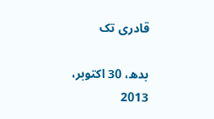قادری تک

بدھ، 30 اکتوبر، 2013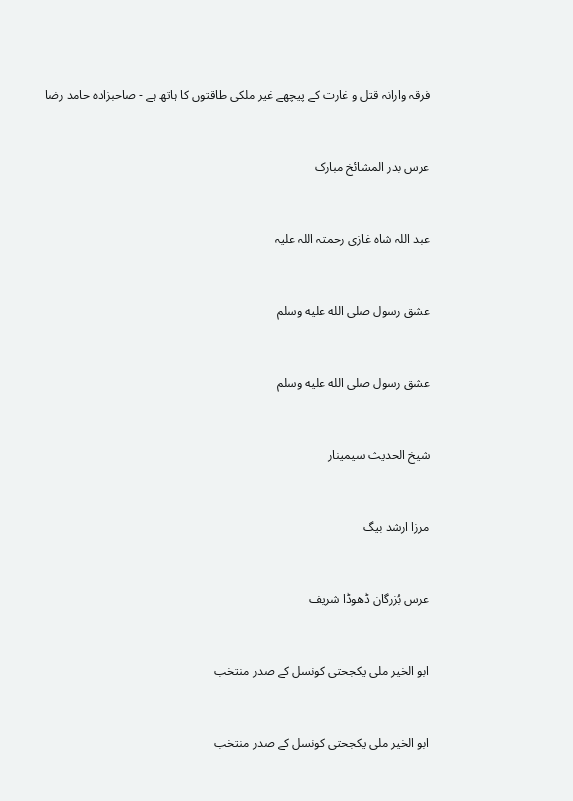فرقہ وارانہ قتل و غارت کے پیچھے غیر ملکی طاقتوں کا ہاتھ ہے - صاحبزادہ حامد رضا


عرس بدر المشائخ مبارک


عبد اللہ شاہ غازی رحمتہ اللہ علیہ


عشق رسول صلى الله عليه وسلم


عشق رسول صلى الله عليه وسلم


شیخ الحدیث سیمینار


مرزا ارشد بیگ


عرس بُزرگان ڈھوڈا شریف


ابو الخیر ملی یکجحتی کونسل کے صدر منتخب


ابو الخیر ملی یکجحتی کونسل کے صدر منتخب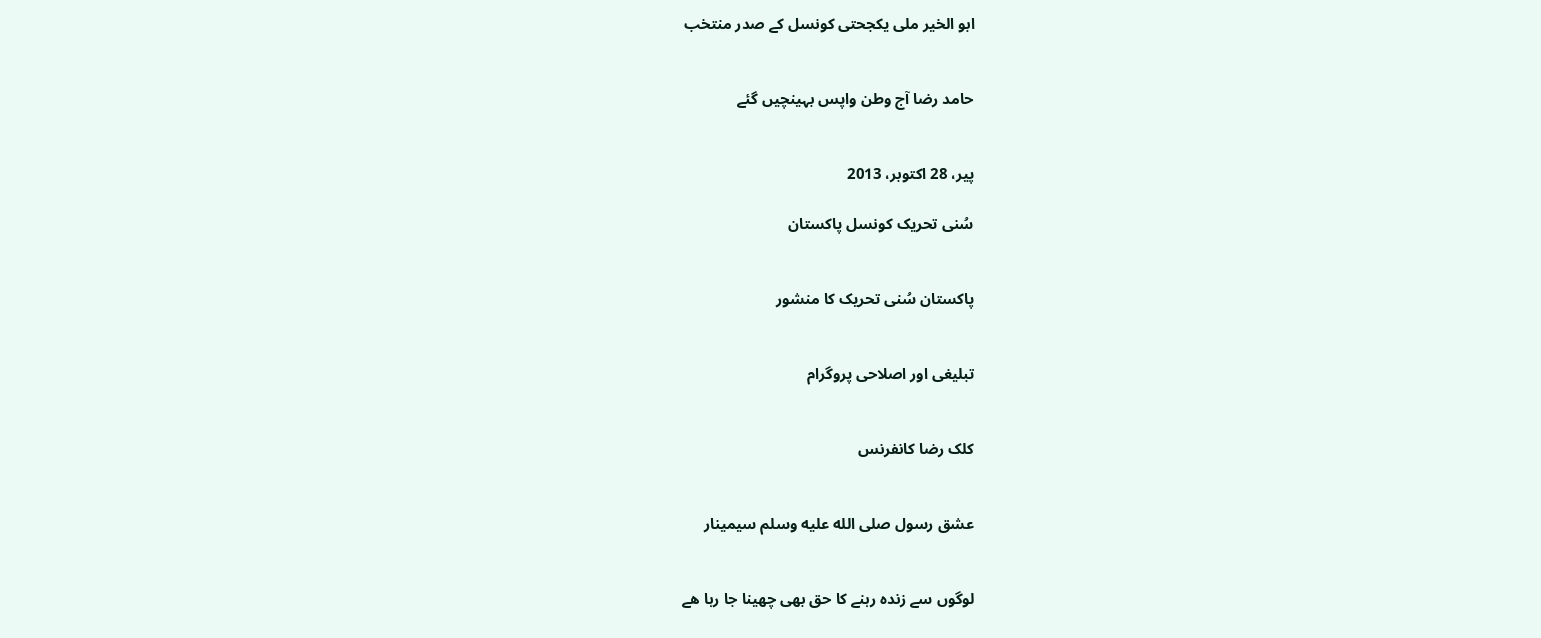ابو الخیر ملی یکجحتی کونسل کے صدر منتخب


حامد رضا آج وطن واپس بہینچیں گئے


پیر، 28 اکتوبر، 2013

سُنی تحریک کونسل پاکستان


پاکستان سُنی تحریک کا منشور


تبلیغی اور اصلاحی پروگرام


کلک رضا کانفرنس


عشق رسول صلى الله عليه وسلم سیمینار


لوگوں سے زندہ رہنے کا حق بھی چھینا جا رہا ھے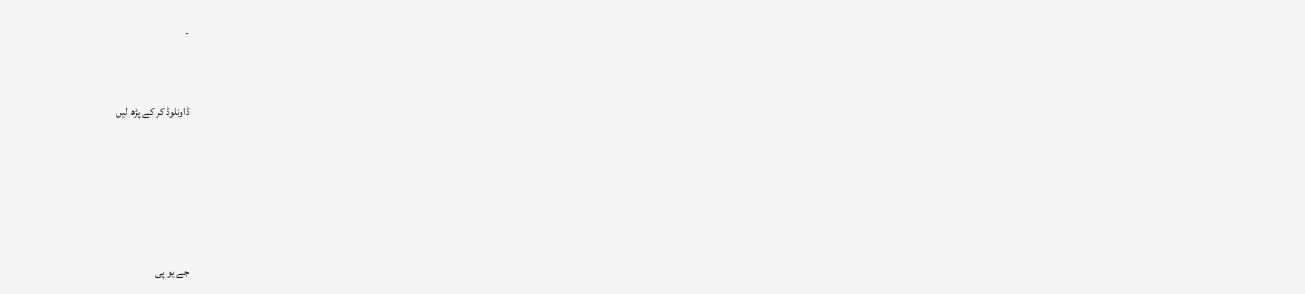-


ڈاونلوڈ کر کے پڑھ لیں





جے یو پی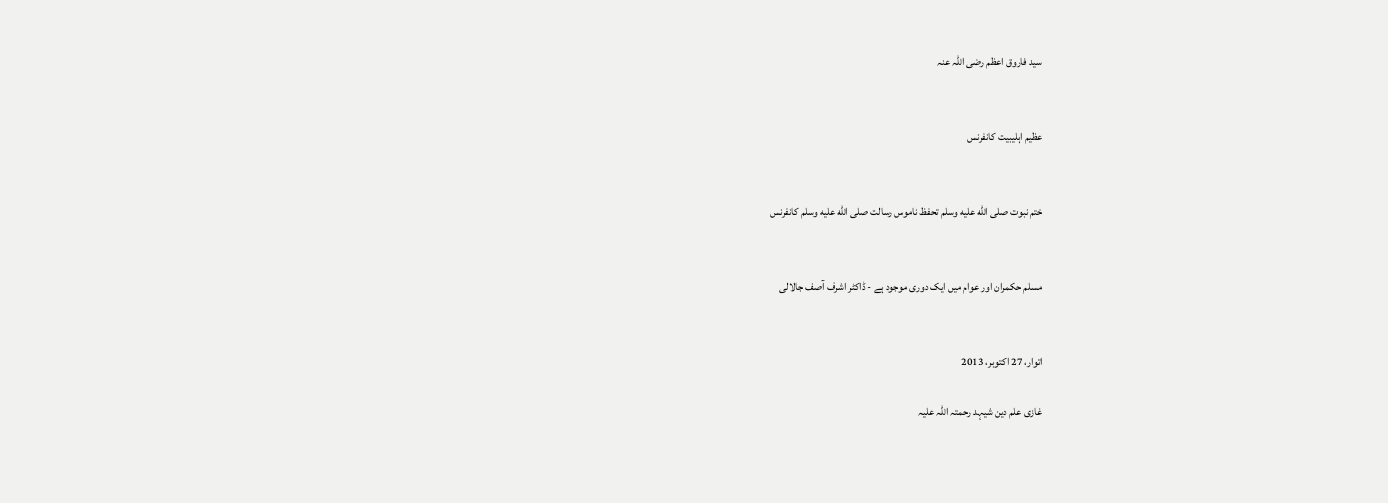سید فاروق اعظم رضی اللہ عنہ


عظیم اہلیبیت کانفرنس


ختم نبوت صلى الله عليه وسلم تحفظ ناموس رسالت صلى الله عليه وسلم کانفرنس


مسلم حکمران اور عوام میں ایک دوری موجود ہے - ڈاکٹر اشرف آصف جالالی


اتوار، 27 اکتوبر، 2013

غازی علم دین شیہد رحمتہ اللہ علیہ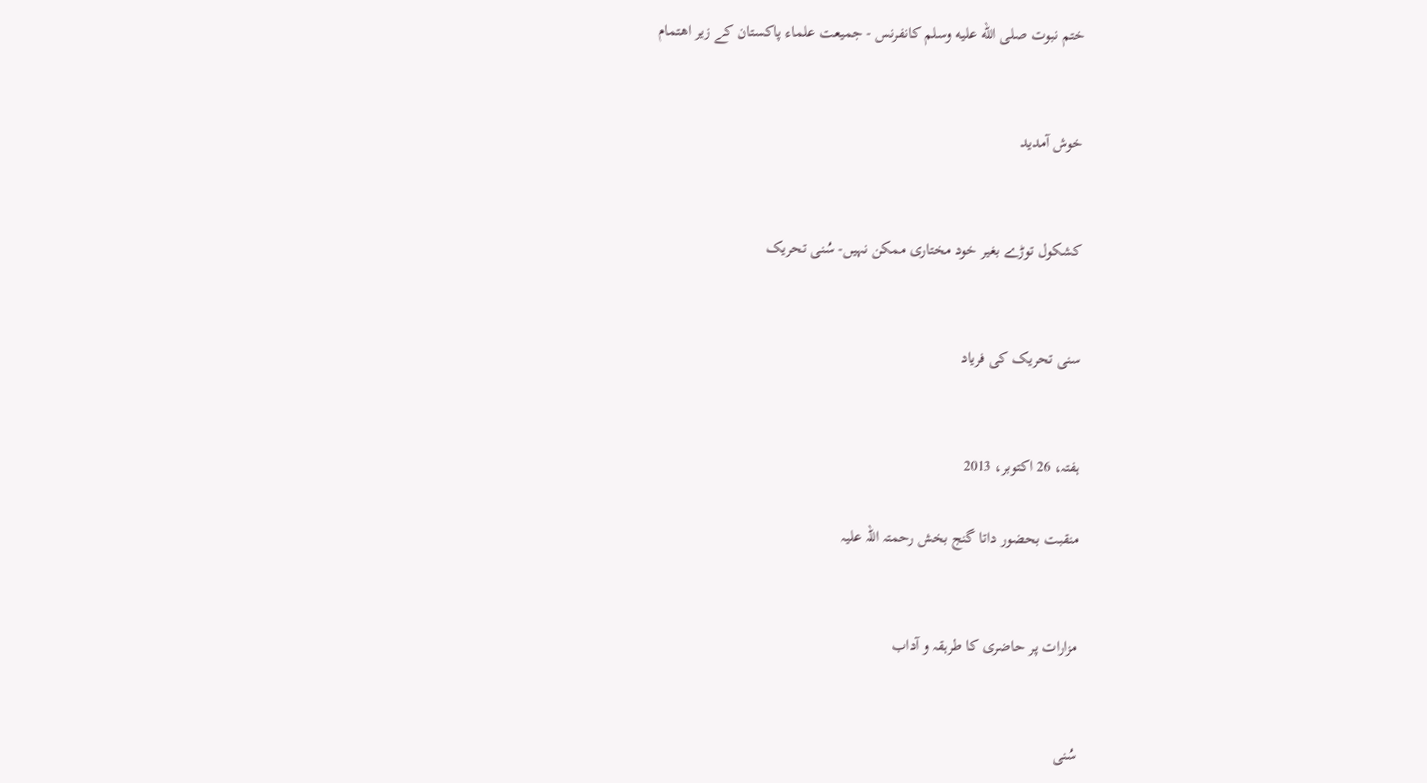ختم نبوت صلى الله عليه وسلم کانفرنس - جمیعت علماء پاکستان کے زیر اھتمام


خوش آمدید


کشکول توڑے بغیر خود مختاری ممکن نہیں- سُنی تحریک


سنی تحریک کی فریاد


ہفتہ، 26 اکتوبر، 2013

منقبت بحضور داتا گنج بخش رحمتہ اللہ علیہ


مزارات پر حاضری کا طرہقہ و آداب


سُنی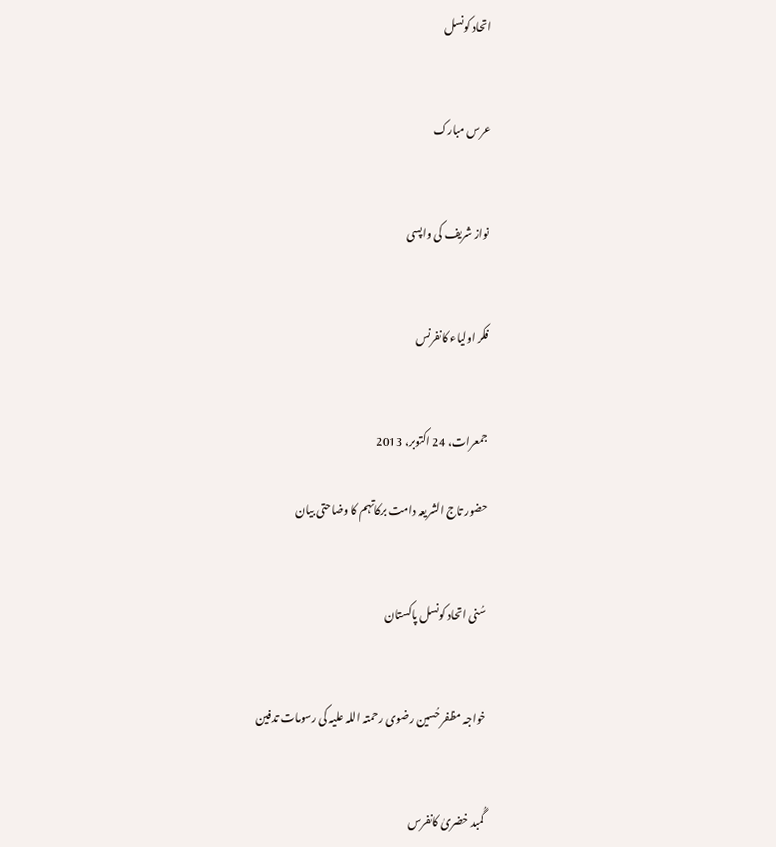اتحاد کونسل


عرس مبارک


نواز شریف کی واپسی


فکر اولیاء کانفرنس


جمعرات، 24 اکتوبر، 2013

حضور تاج الشریعہ دامت برکاتہم کا وضاحتی بیان


سُنی اتحاد کونسل پاکستان


خواجہ مظفر حُسین رضوی رحمتہ اللہ علیہ کی رسومات تدفین


گُمبد خضریٰ کانفرس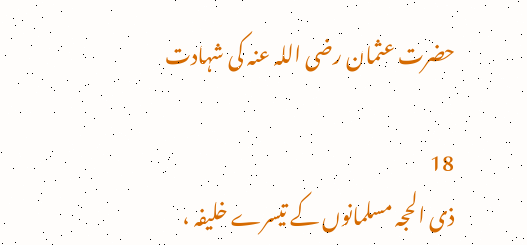حضرت عثمان رضی اللہ عنہ کی شہادت

18
ذی الحجہ مسلمانوں کے تیسرے خلیفہ ،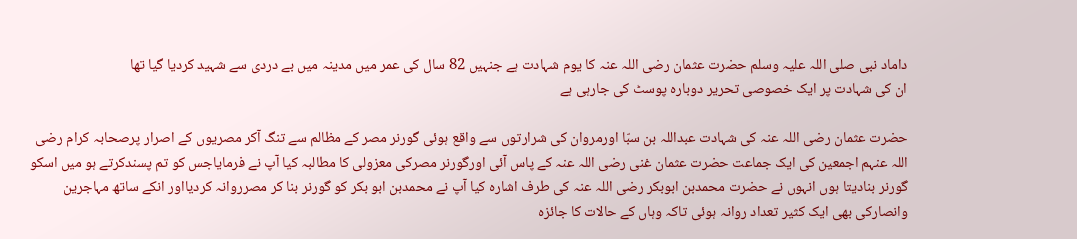داماد نبی صلی اللہ علیہ وسلم حضرت عثمان رضی اللہ عنہ کا یوم شہادت ہے جنہیں 82 سال کی عمر میں مدینہ میں بے دردی سے شہید کردیا گیا تھا
ان کی شہادت پر ایک خصوصی تحریر دوبارہ پوسٹ کی جارہی ہے

حضرت عثمان رضی اللہ عنہ کی شہادت عبداللہ بن سبّا اورمروان کی شرارتوں سے واقع ہوئی گورنر مصر کے مظالم سے تنگ آکر مصریوں کے اصرار پرصحابہ کرام رضی اللہ عنہم اجمعین کی ایک جماعت حضرت عثمان غنی رضی اللہ عنہ کے پاس آئی اورگورنر مصرکی معزولی کا مطالبہ کیا آپ نے فرمایاجس کو تم پسندکرتے ہو میں اسکو گورنر بنادیتا ہوں انہوں نے حضرت محمدبن ابوبکر رضی اللہ عنہ کی طرف اشارہ کیا آپ نے محمدبن ابو بکر کو گورنر بنا کر مصرروانہ کردیااور انکے ساتھ مہاجرین وانصارکی بھی ایک کثیر تعداد روانہ ہوئی تاکہ وہاں کے حالات کا جائزہ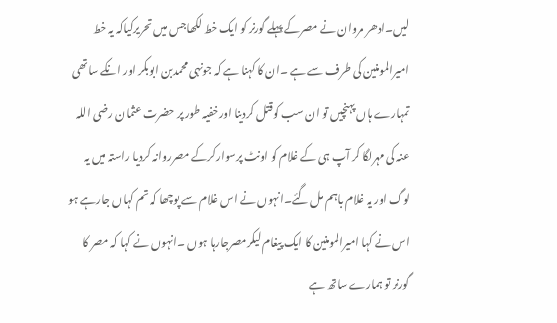لیں۔ادھر مروان نے مصرکے پہلے گورنر کو ایک خط لکھاجس میں تحریرکیاکہ یہ خط امیرالمومنین کی طرف سے ہے ۔ان کا کہنا ہے کہ جونہی محمدبن ابوبکر اور انکے ساتھی تمہارے ہاں پہنچیں تو ان سب کوقتل کردینا اورخفیہ طور پر حضرت عثمان رضی اللہ عنہ کی مہرلگا کر آپ ہی کے غلام کو اونٹ پرسوارکرکے مصرروانہ کردیا راستہ میں یہ لوگ اور یہ غلام باہم مل گئے۔انہوں نے اس غلام سے پوچھا کہ تم کہاں جارہے ہو اس نے کہا امیرالمومنین کا ایک پیغام لیکرمصرجارہا ہوں ۔انہوں نے کہا کہ مصر کا گورنر تو ہمارے ساتھ ہے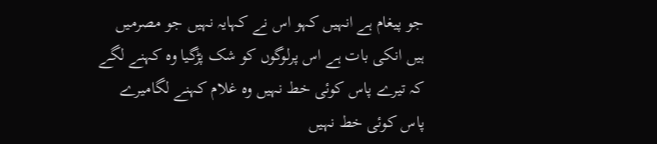جو پیغام ہے انہیں کہو اس نے کہایہ نہیں جو مصرمیں ہیں انکی بات ہے اس پرلوگوں کو شک پڑگیا وہ کہنے لگے کہ تیرے پاس کوئی خط نہیں وہ غلام کہنے لگامیرے پاس کوئی خط نہیں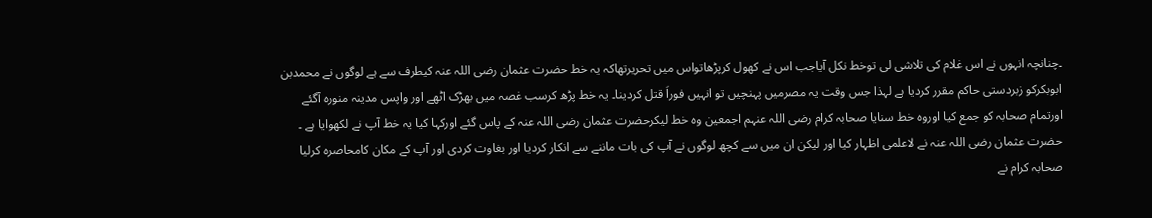۔چنانچہ انہوں نے اس غلام کی تلاشی لی توخط نکل آیاجب اس نے کھول کرپڑھاتواس میں تحریرتھاکہ یہ خط حضرت عثمان رضی اللہ عنہ کیطرف سے ہے لوگوں نے محمدبن ابوبکرکو زبردستی حاکم مقرر کردیا ہے لہذا جس وقت یہ مصرمیں پہنچیں تو انہیں فوراَ قتل کردینا۔ یہ خط پڑھ کرسب غصہ میں بھڑک اٹھے اور واپس مدینہ منورہ آگئے اورتمام صحابہ کو جمع کیا اوروہ خط سنایا صحابہ کرام رضی اللہ عنہم اجمعین وہ خط لیکرحضرت عثمان رضی اللہ عنہ کے پاس گئے اورکہا کیا یہ خط آپ نے لکھوایا ہے ۔ حضرت عثمان رضی اللہ عنہ نے لاعلمی اظہار کیا اور لیکن ان میں سے کچھ لوگوں نے آپ کی بات ماننے سے انکار کردیا اور بغاوت کردی اور آپ کے مکان کامحاصرہ کرلیا
صحابہ کرام نے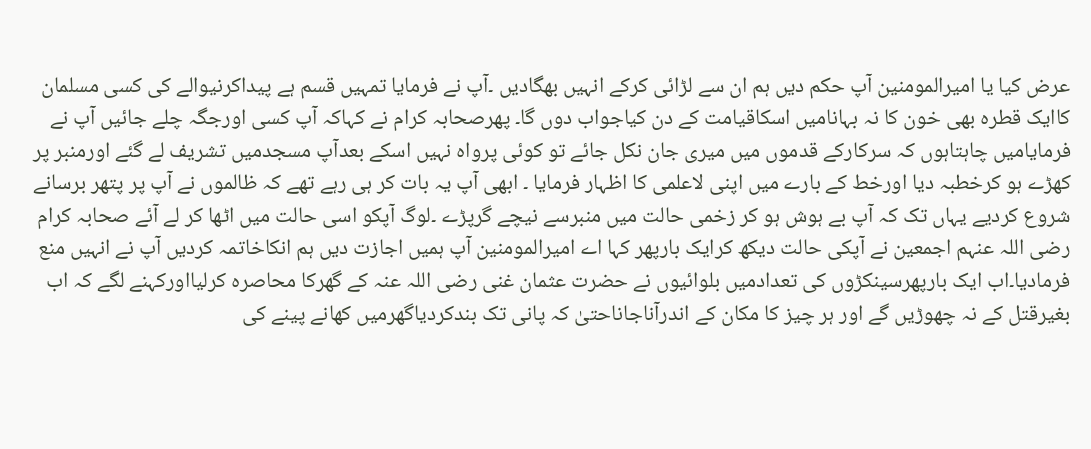عرض کیا یا امیرالمومنین آپ حکم دیں ہم ان سے لڑائی کرکے انہیں بھگادیں ۔آپ نے فرمایا تمہیں قسم ہے پیداکرنیوالے کی کسی مسلمان کاایک قطرہ بھی خون کا نہ بہانامیں اسکاقیامت کے دن کیاجواب دوں گا۔ پھرصحابہ کرام نے کہاکہ آپ کسی اورجگہ چلے جائیں آپ نے فرمایامیں چاہتاہوں کہ سرکارکے قدموں میں میری جان نکل جائے تو کوئی پرواہ نہیں اسکے بعدآپ مسجدمیں تشریف لے گئے اورمنبر پر کھڑے ہو کرخطبہ دیا اورخط کے بارے میں اپنی لاعلمی کا اظہار فرمایا ۔ ابھی آپ یہ بات کر ہی رہے تھے کہ ظالموں نے آپ پر پتھر برسانے شروع کردیے یہاں تک کہ آپ بے ہوش ہو کر زخمی حالت میں منبرسے نیچے گرپڑے ۔لوگ آپکو اسی حالت میں اٹھا کر لے آئے صحابہ کرام رضی اللہ عنہم اجمعین نے آپکی حالت دیکھ کرایک بارپھر کہا اے امیرالمومنین آپ ہمیں اجازت دیں ہم انکاخاتمہ کردیں آپ نے انہیں منع فرمادیا۔اب ایک بارپھرسینکڑوں کی تعدادمیں بلوائیوں نے حضرت عثمان غنی رضی اللہ عنہ کے گھرکا محاصرہ کرلیااورکہنے لگے کہ اب بغیرقتل کے نہ چھوڑیں گے اور ہر چیز کا مکان کے اندرآناجاناحتیٰ کہ پانی تک بندکردیاگھرمیں کھانے پینے کی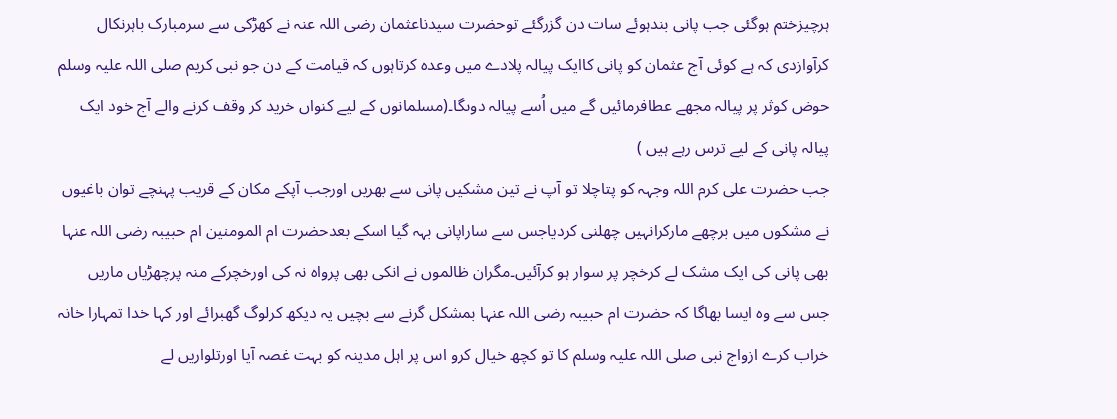ہرچیزختم ہوگئی جب پانی بندہوئے سات دن گزرگئے توحضرت سیدناعثمان رضی اللہ عنہ نے کھڑکی سے سرمبارک باہرنکال کرآوازدی کہ ہے کوئی آج عثمان کو پانی کاایک پیالہ پلادے میں وعدہ کرتاہوں کہ قیامت کے دن جو نبی کریم صلی اللہ علیہ وسلم حوض کوثر پر پیالہ مجھے عطافرمائیں گے میں اُسے پیالہ دوںگا۔(مسلمانوں کے لیے کنواں خرید کر وقف کرنے والے آج خود ایک پیالہ پانی کے لیے ترس رہے ہیں )
جب حضرت علی کرم اللہ وجہہ کو پتاچلا تو آپ نے تین مشکیں پانی سے بھریں اورجب آپکے مکان کے قریب پہنچے توان باغیوں نے مشکوں میں برچھے مارکرانہیں چھلنی کردیاجس سے ساراپانی بہہ گیا اسکے بعدحضرت ام المومنین ام حبیبہ رضی اللہ عنہا بھی پانی کی ایک مشک لے کرخچر پر سوار ہو کرآئیں۔مگران ظالموں نے انکی بھی پرواہ نہ کی اورخچرکے منہ پرچھڑیاں ماریں جس سے وہ ایسا بھاگا کہ حضرت ام حبیبہ رضی اللہ عنہا بمشکل گرنے سے بچیں یہ دیکھ کرلوگ گھبرائے اور کہا خدا تمہارا خانہ خراب کرے ازواج نبی صلی اللہ علیہ وسلم کا تو کچھ خیال کرو اس پر اہل مدینہ کو بہت غصہ آیا اورتلواریں لے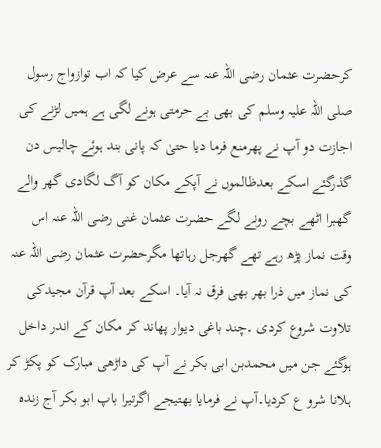کرحضرت عثمان رضی اللہ عنہ سے عرض کیا کہ اب توازواج رسول صلی اللہ علیہ وسلم کی بھی بے حرمتی ہونے لگی ہے ہمیں لڑنے کی اجازت دو آپ نے پھرمنع فرما دیا حتیٰ کہ پانی بند ہوئے چالیس دن گذرگئے اسکے بعدظالموں نے آپکے مکان کو آگ لگادی گھر والے گھبرا اٹھے بچے رونے لگے حضرت عثمان غنی رضی اللہ عنہ اس وقت نماز پڑھ رہے تھے گھرجل رہاتھا مگرحضرت عثمان رضی اللہ عنہ کی نماز میں ذرا بھر بھی فرق نہ آیا۔ اسکے بعد آپ قرآن مجیدکی تلاوت شروع کردی ۔چند باغی دیوار پھاند کر مکان کے اندر داخل ہوگئے جن میں محمدبن ابی بکر نے آپ کی داڑھی مبارک کو پکڑ کر ہلانا شرو ع کردیا۔آپ نے فرمایا بھتیجے اگرتیرا باپ ابو بکر آج زندہ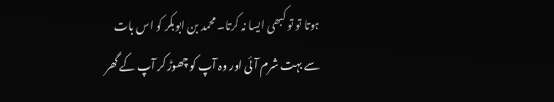ہوتا تو تو کبھی ایسا نہ کرتا۔ محمد بن ابوبکر کو اس بات سے بہت شرم آئی اور وہ آپ کو چھوڑ کر آپ کے گھر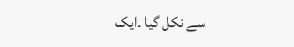سے نکل گیا ۔ایک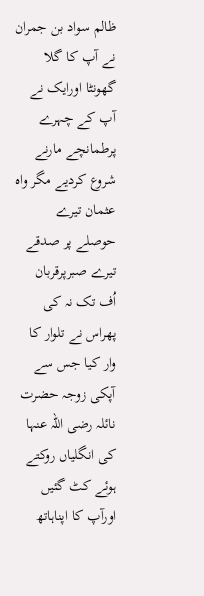ظالم سواد بن جمران نے آپ کا گلا گھونٹا اورایک نے آپ کے چہرے پرطمانچے مارنے شروع کردیے مگر واہ عثمان تیرے حوصلے پر صدقے تیرے صبرپرقربان اُف تک نہ کی پھراس نے تلوار کا وار کیا جس سے آپکی زوجہ حضرت نائلہ رضی اللہ عنہا کی انگلیاں روکتے ہوئے کٹ گئیں اورآپ کا اپناہاتھ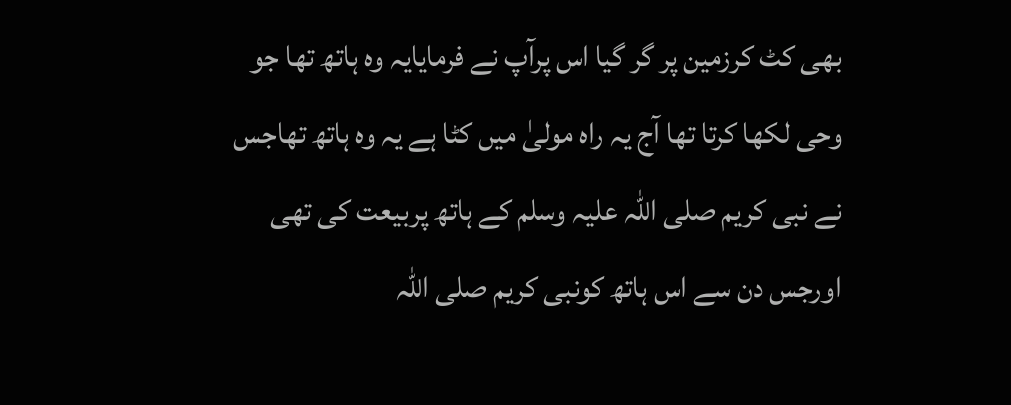بھی کٹ کرزمین پر گر گیا اس پرآپ نے فرمایایہ وہ ہاتھ تھا جو وحی لکھا کرتا تھا آج یہ راہ مولیٰ میں کٹا ہے یہ وہ ہاتھ تھاجس نے نبی کریم صلی اللہ علیہ وسلم کے ہاتھ پربیعت کی تھی اورجس دن سے اس ہاتھ کونبی کریم صلی اللہ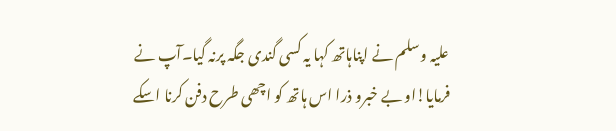علیہ وسلم نے اپناہاتھ کہا یہ کسی گندی جگہ پرنہ گیا۔آپ نے فرمایا!او بے خبرو ذرا اس ہاتھ کو اچھی طرح دفن کرنا اسکے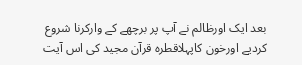بعد ایک اورظالم نے آپ پر برچھے کے وارکرنا شروع کردیے اورخون کاپہلاقطرہ قرآن مجید کی اس آیت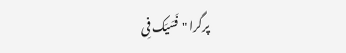پرگرا "فَسَیَک فِی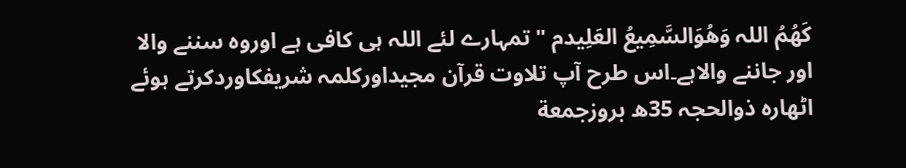کَھُمُ اللہ وَھُوَالسَّمِیعُ العَلِیدم "تمہارے لئے اللہ ہی کافی ہے اوروہ سننے والا اور جاننے والاہے۔اس طرح آپ تلاوت قرآن مجیداورکلمہ شریفکاوردکرتے ہوئے اٹھارہ ذوالحجہ 35ھ بروزجمعة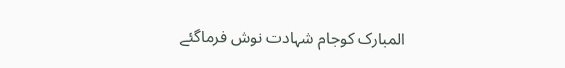المبارک کوجام شہادت نوش فرماگئے